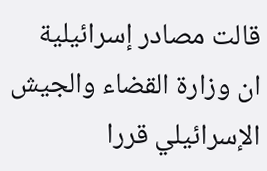قالت مصادر إسرائيلية ان وزارة القضاء والجيش الإسرائيلي قررا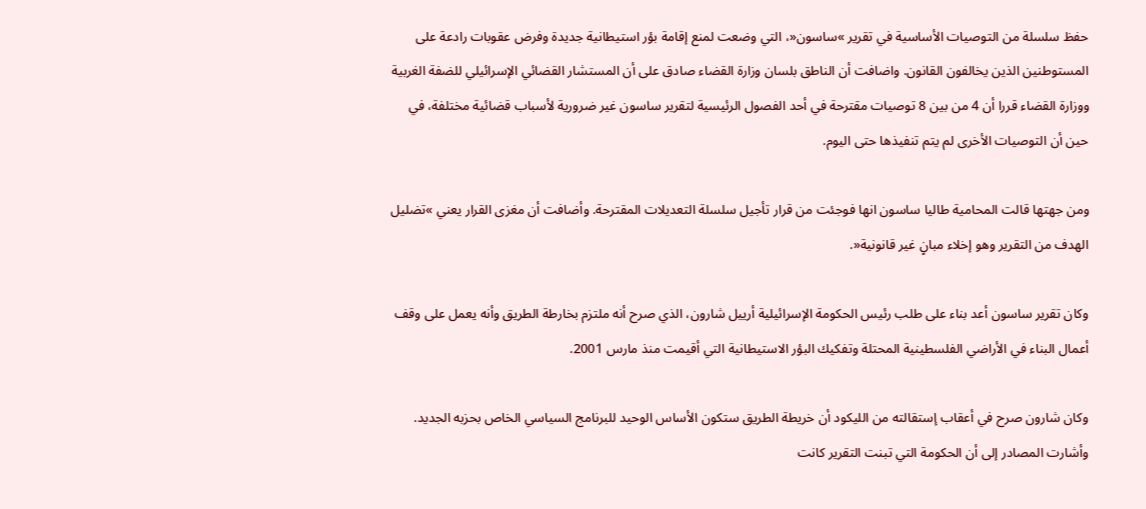حفظ سلسلة من التوصيات الأساسية في تقرير »ساسون«، التي وضعت لمنع إقامة بؤر استيطانية جديدة وفرض عقوبات رادعة على المستوطنين الذين يخالفون القانون. واضافت أن الناطق بلسان وزارة القضاء صادق على أن المستشار القضائي الإسرائيلي للضفة الغربية ووزارة القضاء قررا أن 4 من بين 8 توصيات مقترحة في أحد الفصول الرئيسية لتقرير ساسون غير ضرورية لأسباب قضائية مختلفة، في حين أن التوصيات الأخرى لم يتم تنفيذها حتى اليوم.

ومن جهتها قالت المحامية طاليا ساسون انها فوجئت من قرار تأجيل سلسلة التعديلات المقترحة. وأضافت أن مغزى القرار يعني »تضليل الهدف من التقرير وهو إخلاء مبانٍ غير قانونية«.

وكان تقرير ساسون أعد بناء على طلب رئيس الحكومة الإسرائيلية أرييل شارون، الذي صرح أنه ملتزم بخارطة الطريق وأنه يعمل على وقف أعمال البناء في الأراضي الفلسطينية المحتلة وتفكيك البؤر الاستيطانية التي أقيمت منذ مارس 2001.

وكان شارون صرح في أعقاب إستقالته من الليكود أن خريطة الطريق ستكون الأساس الوحيد للبرنامج السياسي الخاص بحزبه الجديد. وأشارت المصادر إلى أن الحكومة التي تبنت التقرير كانت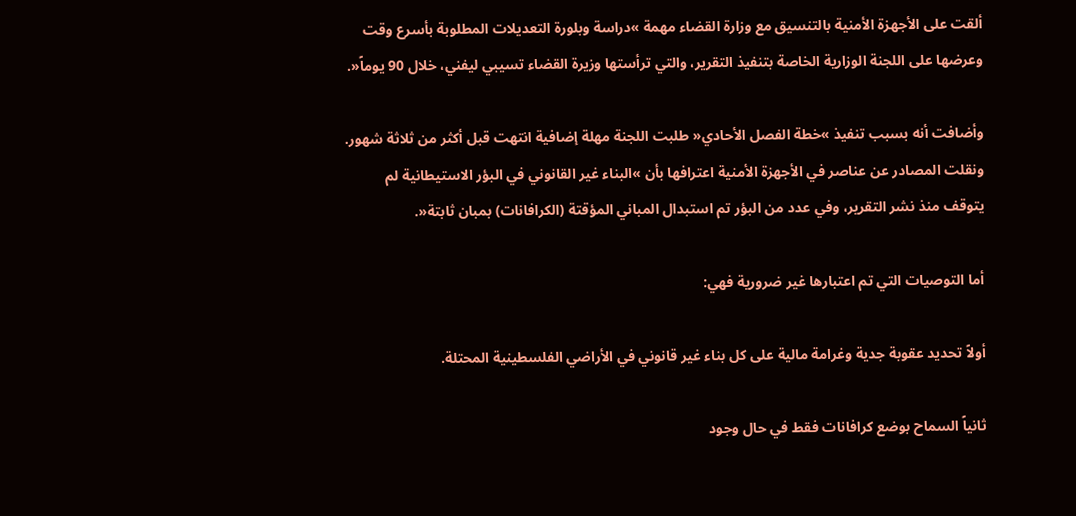ألقت على الأجهزة الأمنية بالتنسيق مع وزارة القضاء مهمة »دراسة وبلورة التعديلات المطلوبة بأسرع وقت وعرضها على اللجنة الوزارية الخاصة بتنفيذ التقرير، والتي ترأستها وزيرة القضاء تسيبي ليفني، خلال 90 يوماً«.

وأضافت أنه بسبب تنفيذ »خطة الفصل الأحادي« طلبت اللجنة مهلة إضافية انتهت قبل أكثر من ثلاثة شهور. ونقلت المصادر عن عناصر في الأجهزة الأمنية اعترافها بأن »البناء غير القانوني في البؤر الاستيطانية لم يتوقف منذ نشر التقرير، وفي عدد من البؤر تم استبدال المباني المؤقتة (الكرافانات) بمبان ثابتة«.

أما التوصيات التي تم اعتبارها غير ضرورية فهي:

أولاً تحديد عقوبة جدية وغرامة مالية على كل بناء غير قانوني في الأراضي الفلسطينية المحتلة.

ثانياً السماح بوضع كرافانات فقط في حال وجود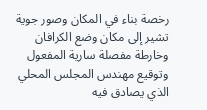رخصة بناء في المكان وصور جوية تشير إلى مكان وضع الكرافان وخارطة مفصلة سارية المفعول وتوقيع مهندس المجلس المحلي الذي يصادق فيه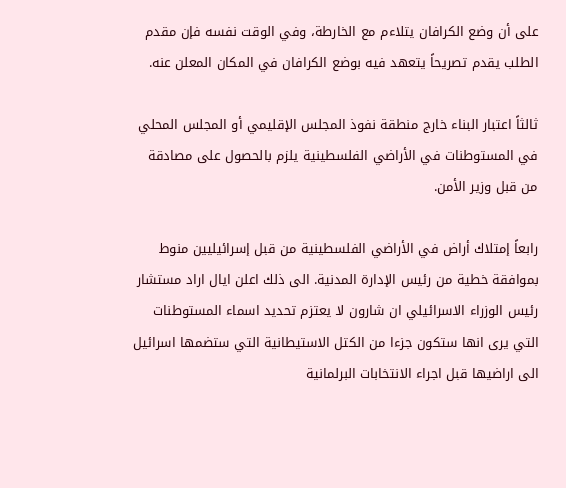على أن وضع الكرافان يتلاءم مع الخارطة، وفي الوقت نفسه فإن مقدم الطلب يقدم تصريحاً يتعهد فيه بوضع الكرافان في المكان المعلن عنه.

ثالثاً اعتبار البناء خارج منطقة نفوذ المجلس الإقليمي أو المجلس المحلي في المستوطنات في الأراضي الفلسطينية يلزم بالحصول على مصادقة من قبل وزير الأمن.

رابعاً إمتلاك أراض في الأراضي الفلسطينية من قبل إسرائيليين منوط بموافقة خطية من رئيس الإدارة المدنية. الى ذلك اعلن ايال اراد مستشار رئيس الوزراء الاسرائيلي ان شارون لا يعتزم تحديد اسماء المستوطنات التي يرى انها ستكون جزءا من الكتل الاستيطانية التي ستضمها اسرائيل الى اراضيها قبل اجراء الانتخابات البرلمانية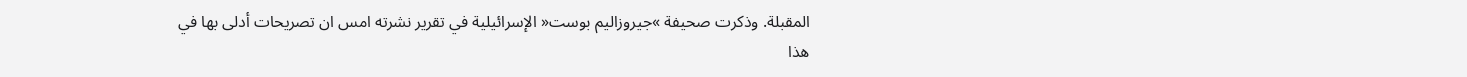المقبلة. وذكرت صحيفة »جيروزاليم بوست« الإسرائيلية في تقرير نشرته امس ان تصريحات أدلى بها في هذا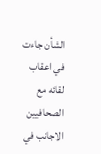الشأن جاءت في اعقاب لقائه مع الصحافيين الاجانب في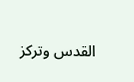القدس وتركز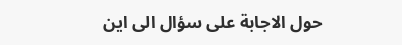حول الاجابة على سؤال الى اين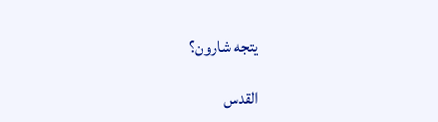يتجه شارون؟

القدس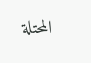المحتلة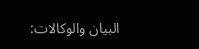البيان والوكالات: